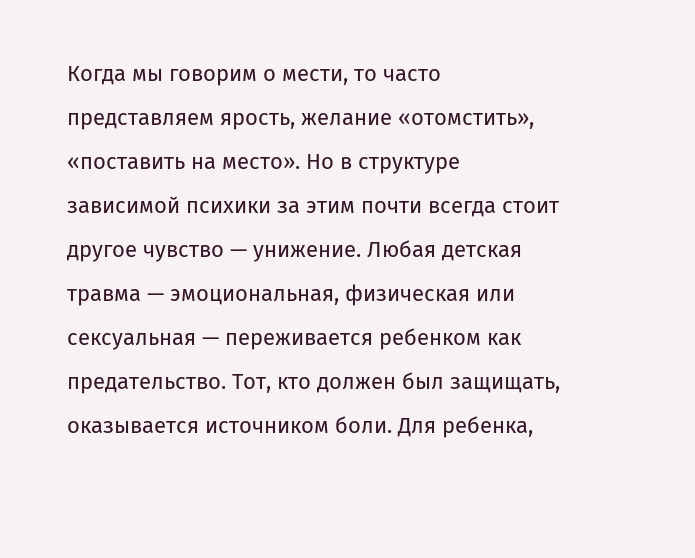Когда мы говорим о мести, то часто представляем ярость, желание «отомстить», «поставить на место». Но в структуре зависимой психики за этим почти всегда стоит другое чувство — унижение. Любая детская травма — эмоциональная, физическая или сексуальная — переживается ребенком как предательство. Тот, кто должен был защищать, оказывается источником боли. Для ребенка,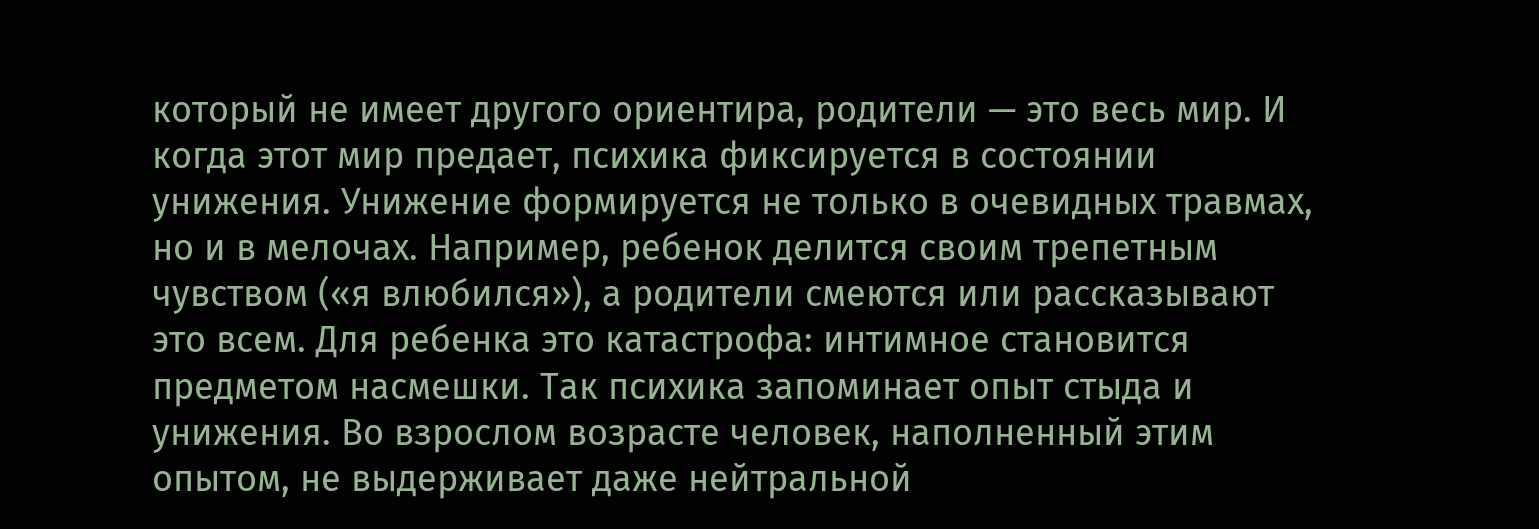который не имеет другого ориентира, родители — это весь мир. И когда этот мир предает, психика фиксируется в состоянии унижения. Унижение формируется не только в очевидных травмах, но и в мелочах. Например, ребенок делится своим трепетным чувством («я влюбился»), а родители смеются или рассказывают это всем. Для ребенка это катастрофа: интимное становится предметом насмешки. Так психика запоминает опыт стыда и унижения. Во взрослом возрасте человек, наполненный этим опытом, не выдерживает даже нейтральной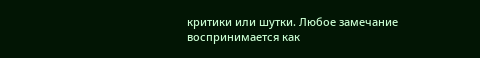критики или шутки. Любое замечание воспринимается как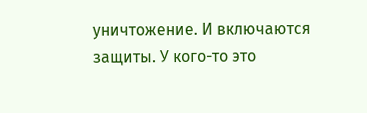уничтожение. И включаются защиты. У кого-то это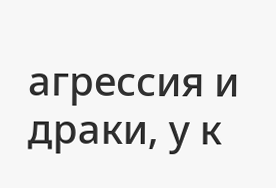агрессия и драки, у к